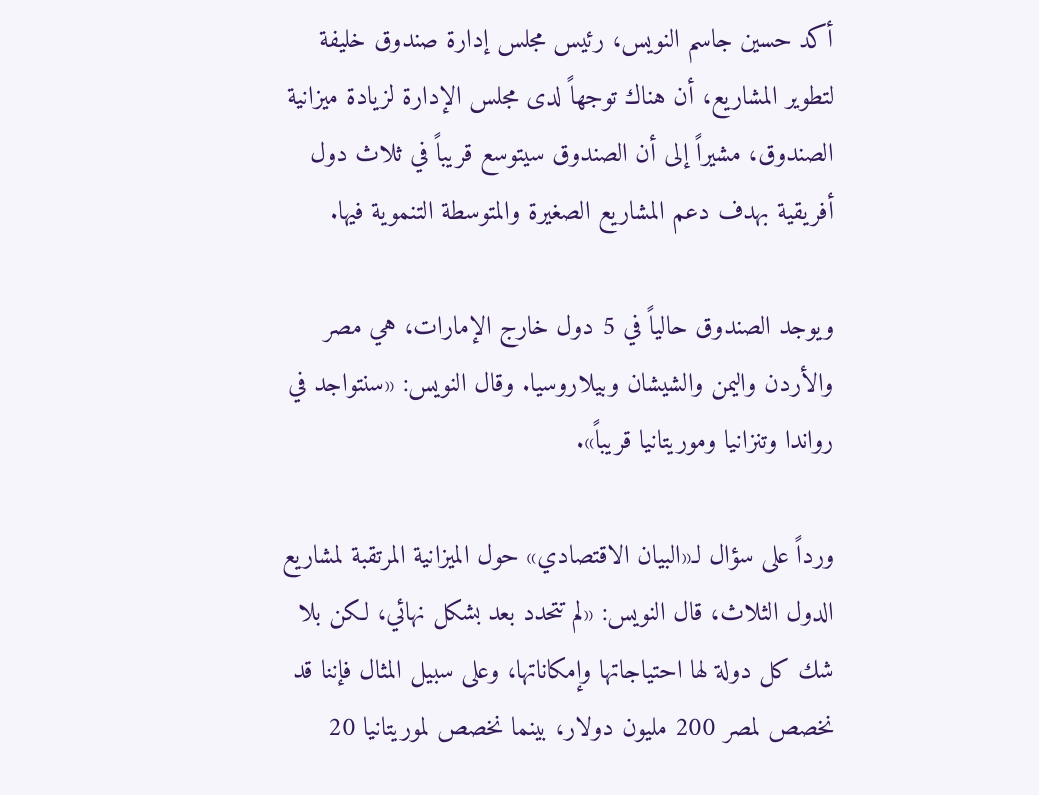أكد حسين جاسم النويس، رئيس مجلس إدارة صندوق خليفة لتطوير المشاريع، أن هناك توجهاً لدى مجلس الإدارة لزيادة ميزانية الصندوق، مشيراً إلى أن الصندوق سيتوسع قريباً في ثلاث دول أفريقية بهدف دعم المشاريع الصغيرة والمتوسطة التنموية فيها.

ويوجد الصندوق حالياً في 5 دول خارج الإمارات، هي مصر والأردن واليمن والشيشان وبيلاروسيا. وقال النويس: «سنتواجد في رواندا وتنزانيا وموريتانيا قريباً».

ورداً على سؤال لـ«البيان الاقتصادي» حول الميزانية المرتقبة لمشاريع الدول الثلاث، قال النويس: «لم تتحدد بعد بشكل نهائي، لكن بلا شك كل دولة لها احتياجاتها وإمكاناتها، وعلى سبيل المثال فإننا قد نخصص لمصر 200 مليون دولار، بينما نخصص لموريتانيا 20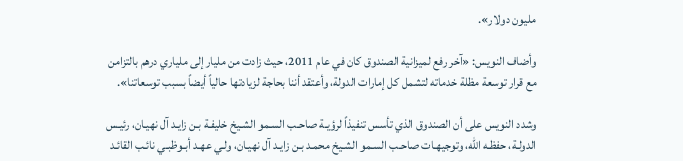مليون دولار».

وأضاف النويس: «آخر رفع لميزانية الصندوق كان في عام 2011، حيث زادت من مليار إلى ملياري درهم بالتزامن مع قرار توسعة مظلة خدماته لتشمل كل إمارات الدولة، وأعتقد أننا بحاجة لزيادتها حالياً أيضاً بسبب توسعاتنا».

وشدد النويس على أن الصندوق الذي تأسس تنفيذاً لرؤيـة صاحـب السـمو الشـيخ خليفـة بـن زايـد آل نهيـان، رئيـس الدولـة، حفظـه الله، وتوجيهـات صاحـب السـمو الشـيخ محمـد بـن زايـد آل نهيـان، ولـي عهـد أبـوظبـي نائـب القائـد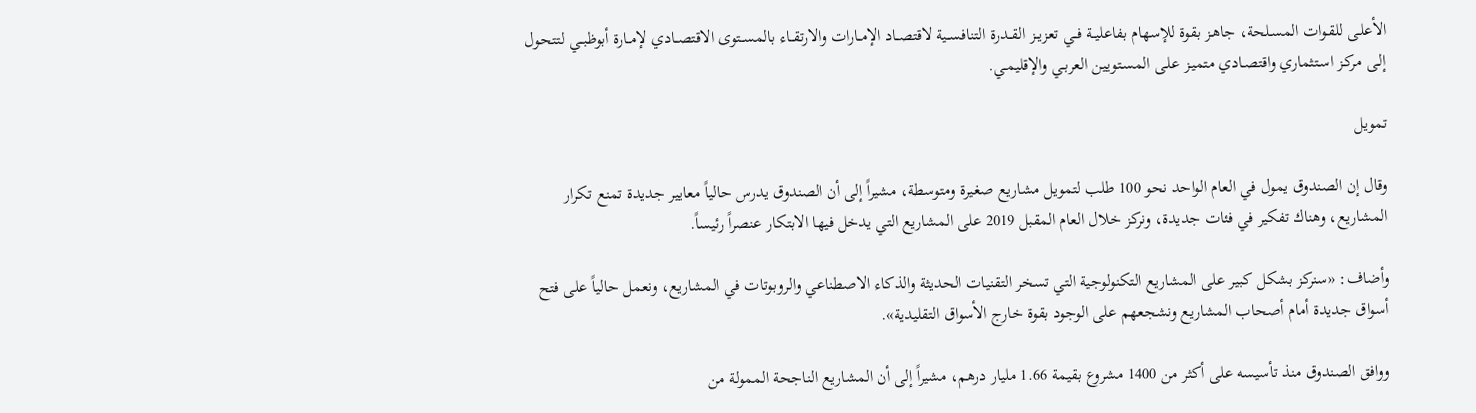الأعلـى للقـوات المسـلحة، جاهـز بقوة للإسهام بفاعليــة فــي تعزيــز القــدرة التنافســية لاقتصــاد الإمــارات والارتقــاء بالمســتوى الاقتصــادي لإمــارة أبوظبــي لتتحـول إلـى مركـز اسـتثماري واقتصـادي متميـز علـى المسـتويين العربـي والإقليمـي.

تمويل

وقال إن الصندوق يمول في العام الواحد نحو 100 طلب لتمويل مشاريع صغيرة ومتوسطة، مشيراً إلى أن الصندوق يدرس حالياً معايير جديدة تمنع تكرار المشاريع، وهناك تفكير في فئات جديدة، ونركز خلال العام المقبل 2019 على المشاريع التي يدخل فيها الابتكار عنصراً رئيساً.

وأضاف: «سنركز بشكل كبير على المشاريع التكنولوجية التي تسخر التقنيات الحديثة والذكاء الاصطناعي والروبوتات في المشاريع، ونعمل حالياً على فتح أسواق جديدة أمام أصحاب المشاريع ونشجعهم على الوجود بقوة خارج الأسواق التقليدية».

ووافق الصندوق منذ تأسيسه على أكثر من 1400 مشروع بقيمة 1.66 مليار درهم، مشيراً إلى أن المشاريع الناجحة الممولة من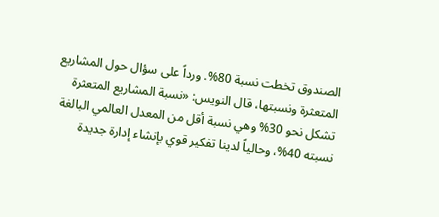الصندوق تخطت نسبة 80%. ورداً على سؤال حول المشاريع المتعثرة ونسبتها، قال النويس: «نسبة المشاريع المتعثرة تشكل نحو 30% وهي نسبة أقل من المعدل العالمي البالغة نسبته 40%، وحالياً لدينا تفكير قوي بإنشاء إدارة جديدة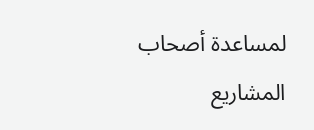لمساعدة أصحاب المشاريع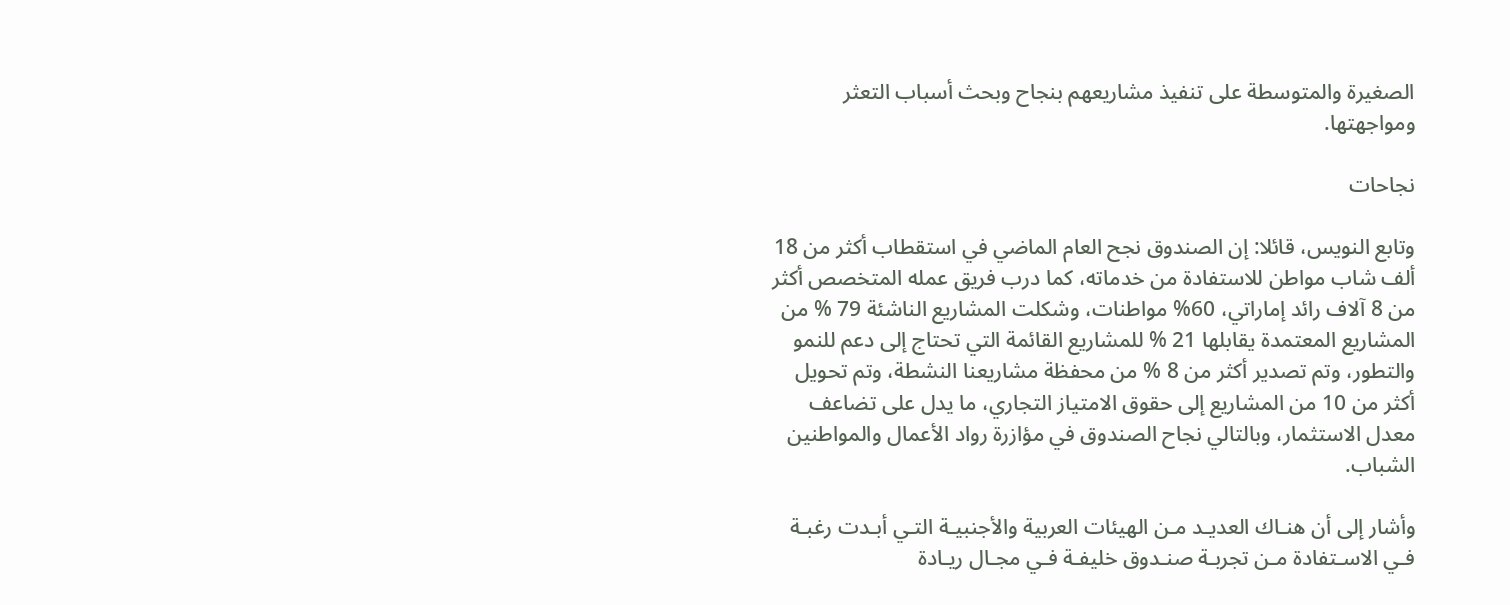الصغيرة والمتوسطة على تنفيذ مشاريعهم بنجاح وبحث أسباب التعثر ومواجهتها.

نجاحات

وتابع النويس، قائلا: إن الصندوق نجح العام الماضي في استقطاب أكثر من 18 ألف شاب مواطن للاستفادة من خدماته، كما درب فريق عمله المتخصص أكثر من 8 آلاف رائد إماراتي، 60% مواطنات، وشكلت المشاريع الناشئة 79 % من المشاريع المعتمدة يقابلها 21 % للمشاريع القائمة التي تحتاج إلى دعم للنمو والتطور، وتم تصدير أكثر من 8 % من محفظة مشاريعنا النشطة، وتم تحويل أكثر من 10 من المشاريع إلى حقوق الامتياز التجاري، ما يدل على تضاعف معدل الاستثمار، وبالتالي نجاح الصندوق في مؤازرة رواد الأعمال والمواطنين الشباب.

وأشار إلى أن هنـاك العديـد مـن الهيئات العربية والأجنبيـة التـي أبـدت رغبـة فـي الاسـتفادة مـن تجربـة صنـدوق خليفـة فـي مجـال ريـادة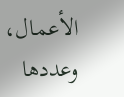الأعمـال، وعددها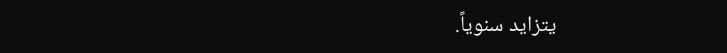يتزايد سنوياً.